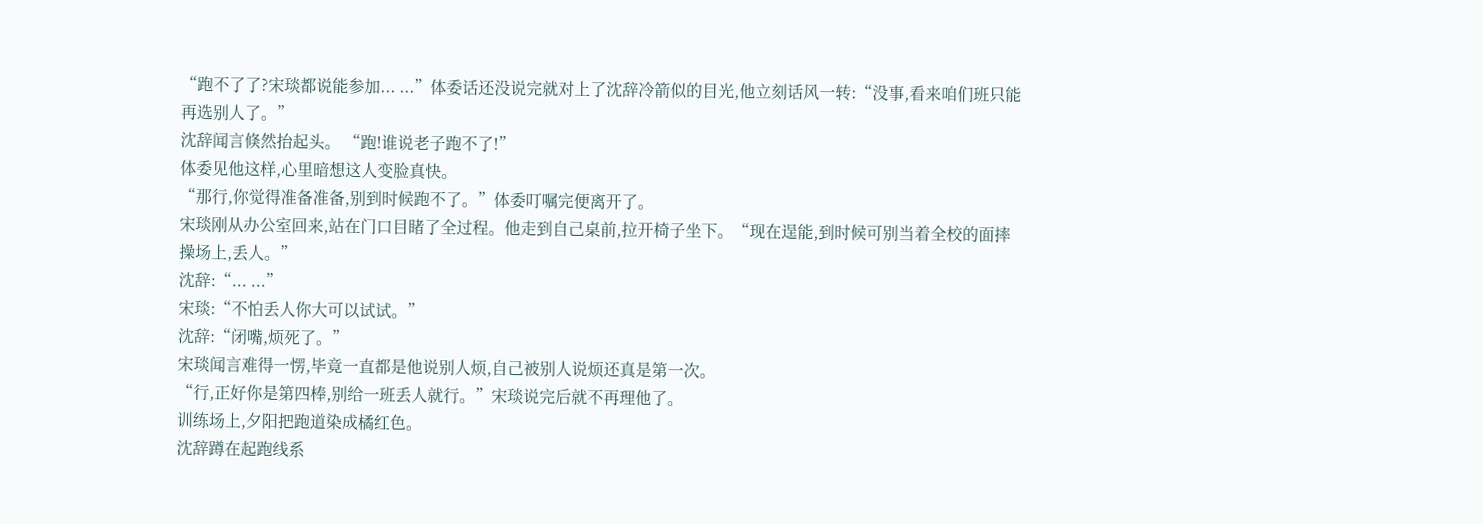“跑不了了?宋琰都说能参加... ...”体委话还没说完就对上了沈辞冷箭似的目光,他立刻话风一转:“没事,看来咱们班只能再选别人了。”
沈辞闻言倏然抬起头。 “跑!谁说老子跑不了!”
体委见他这样,心里暗想这人变脸真快。
“那行,你觉得准备准备,别到时候跑不了。”体委叮嘱完便离开了。
宋琰刚从办公室回来,站在门口目睹了全过程。他走到自己桌前,拉开椅子坐下。“现在逞能,到时候可别当着全校的面摔操场上,丢人。”
沈辞:“... ...”
宋琰:“不怕丢人你大可以试试。”
沈辞:“闭嘴,烦死了。”
宋琰闻言难得一愣,毕竟一直都是他说别人烦,自己被别人说烦还真是第一次。
“行,正好你是第四棒,别给一班丢人就行。”宋琰说完后就不再理他了。
训练场上,夕阳把跑道染成橘红色。
沈辞蹲在起跑线系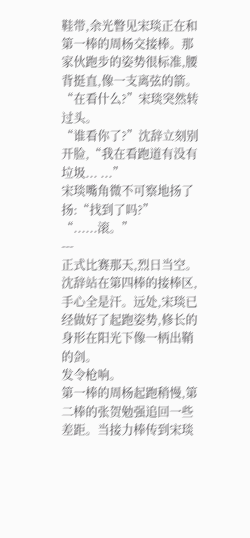鞋带,余光瞥见宋琰正在和第一棒的周杨交接棒。那家伙跑步的姿势很标准,腰背挺直,像一支离弦的箭。
“在看什么?”宋琰突然转过头。
“谁看你了?”沈辞立刻别开脸,“我在看跑道有没有垃圾... ...”
宋琰嘴角微不可察地扬了扬:“找到了吗?”
“......滚。”
---
正式比赛那天,烈日当空。
沈辞站在第四棒的接棒区,手心全是汗。远处,宋琰已经做好了起跑姿势,修长的身形在阳光下像一柄出鞘的剑。
发令枪响。
第一棒的周杨起跑稍慢,第二棒的张贺勉强追回一些差距。当接力棒传到宋琰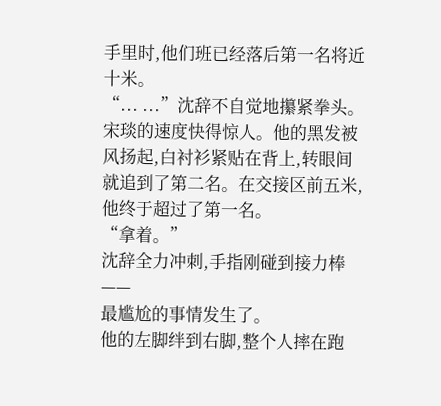手里时,他们班已经落后第一名将近十米。
“... ...”沈辞不自觉地攥紧拳头。
宋琰的速度快得惊人。他的黑发被风扬起,白衬衫紧贴在背上,转眼间就追到了第二名。在交接区前五米,他终于超过了第一名。
“拿着。”
沈辞全力冲刺,手指刚碰到接力棒——
最尴尬的事情发生了。
他的左脚绊到右脚,整个人摔在跑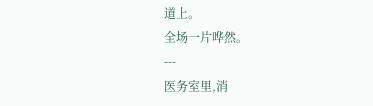道上。
全场一片哗然。
---
医务室里,消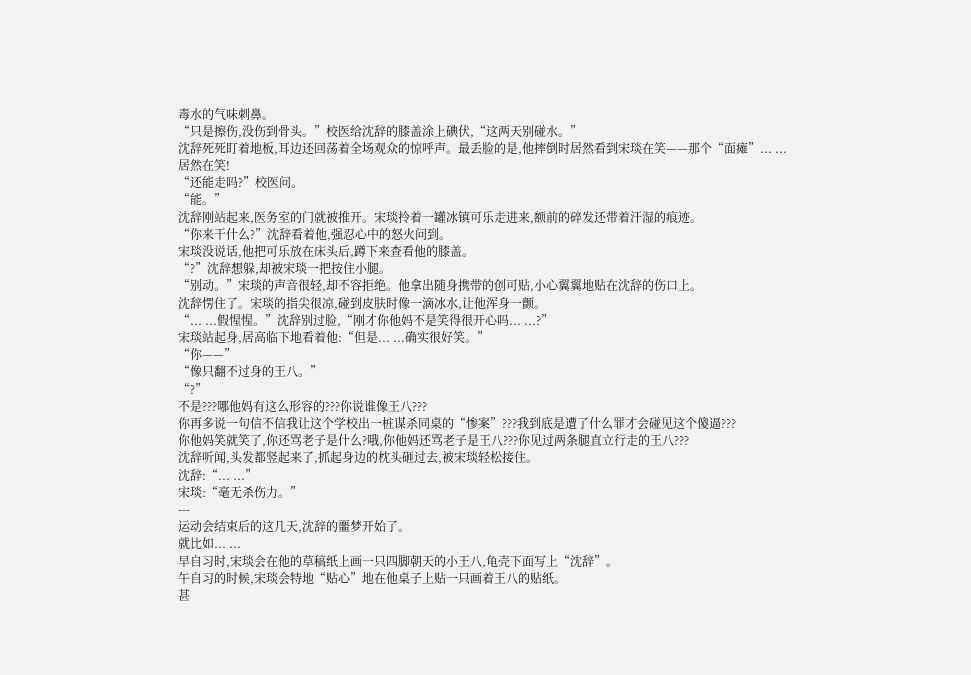毒水的气味刺鼻。
“只是擦伤,没伤到骨头。”校医给沈辞的膝盖涂上碘伏,“这两天别碰水。”
沈辞死死盯着地板,耳边还回荡着全场观众的惊呼声。最丢脸的是,他摔倒时居然看到宋琰在笑——那个“面瘫”... ...居然在笑!
“还能走吗?”校医问。
“能。”
沈辞刚站起来,医务室的门就被推开。宋琰拎着一罐冰镇可乐走进来,额前的碎发还带着汗湿的痕迹。
“你来干什么?”沈辞看着他,强忍心中的怒火问到。
宋琰没说话,他把可乐放在床头后,蹲下来查看他的膝盖。
“?”沈辞想躲,却被宋琰一把按住小腿。
“别动。”宋琰的声音很轻,却不容拒绝。他拿出随身携带的创可贴,小心翼翼地贴在沈辞的伤口上。
沈辞愣住了。宋琰的指尖很凉,碰到皮肤时像一滴冰水,让他浑身一颤。
“... ...假惺惺。”沈辞别过脸,“刚才你他妈不是笑得很开心吗... ...?”
宋琰站起身,居高临下地看着他:“但是... ...确实很好笑。”
“你——”
“像只翻不过身的王八。”
“?”
不是???哪他妈有这么形容的???你说谁像王八???
你再多说一句信不信我让这个学校出一桩谋杀同桌的“惨案”???我到底是遭了什么罪才会碰见这个傻逼???
你他妈笑就笑了,你还骂老子是什么?哦,你他妈还骂老子是王八???你见过两条腿直立行走的王八???
沈辞听闻,头发都竖起来了,抓起身边的枕头砸过去,被宋琰轻松接住。
沈辞:“... ...”
宋琰:“毫无杀伤力。”
---
运动会结束后的这几天,沈辞的噩梦开始了。
就比如... ...
早自习时,宋琰会在他的草稿纸上画一只四脚朝天的小王八,龟壳下面写上“沈辞”。
午自习的时候,宋琰会特地“贴心”地在他桌子上贴一只画着王八的贴纸。
甚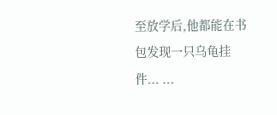至放学后,他都能在书包发现一只乌龟挂件... ...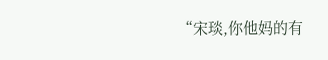“宋琰,你他妈的有